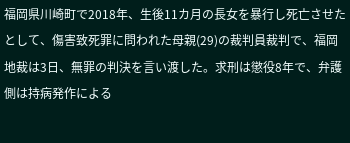福岡県川崎町で2018年、生後11カ月の長女を暴行し死亡させたとして、傷害致死罪に問われた母親(29)の裁判員裁判で、福岡地裁は3日、無罪の判決を言い渡した。求刑は懲役8年で、弁護側は持病発作による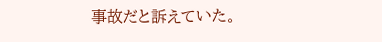事故だと訴えていた。